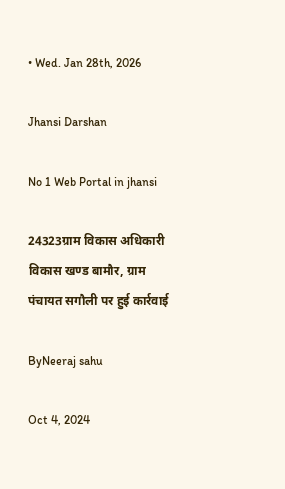• Wed. Jan 28th, 2026

Jhansi Darshan

No 1 Web Portal in jhansi

24323ग्राम विकास अधिकारी विकास खण्ड बामौर, ग्राम पंचायत सगौली पर हुई कार्रवाई

ByNeeraj sahu

Oct 4, 2024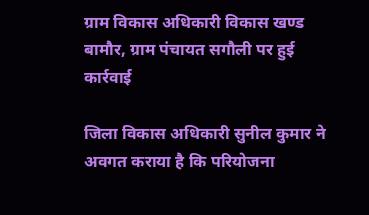ग्राम विकास अधिकारी विकास खण्ड बामौर, ग्राम पंचायत सगौली पर हुई कार्रवाई

जिला विकास अधिकारी सुनील कुमार ने अवगत कराया है कि परियोजना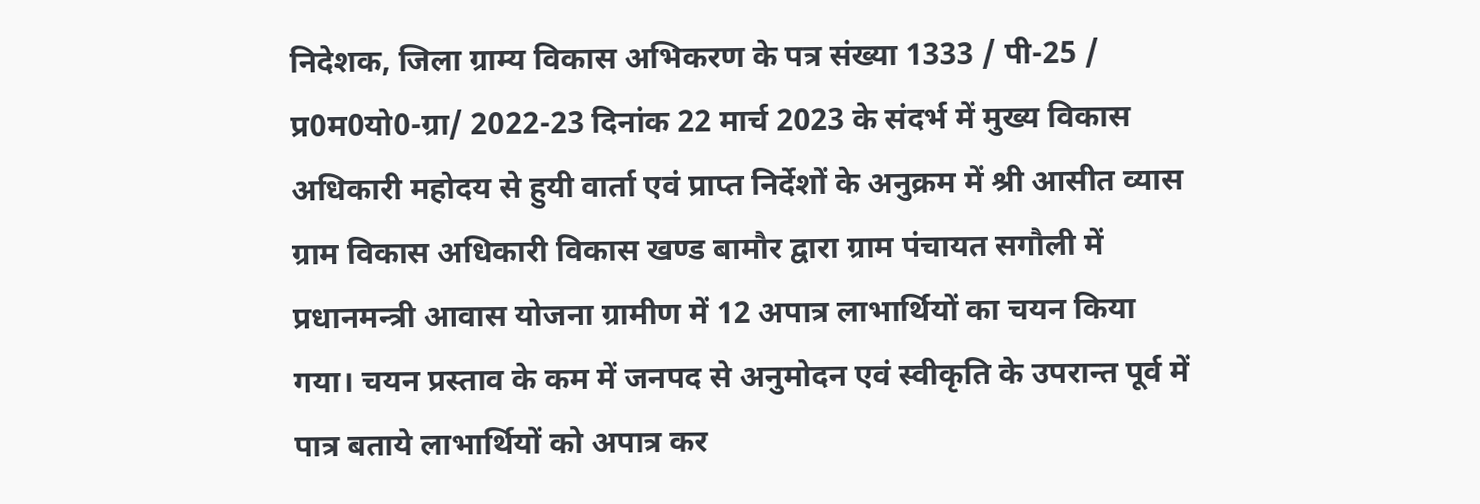निदेशक, जिला ग्राम्य विकास अभिकरण के पत्र संख्या 1333 / पी-25 / प्र0म0यो0-ग्रा/ 2022-23 दिनांक 22 मार्च 2023 के संदर्भ में मुख्य विकास अधिकारी महोदय से हुयी वार्ता एवं प्राप्त निर्देशों के अनुक्रम में श्री आसीत व्यास ग्राम विकास अधिकारी विकास खण्ड बामौर द्वारा ग्राम पंचायत सगौली में प्रधानमन्त्री आवास योजना ग्रामीण में 12 अपात्र लाभार्थियों का चयन किया गया। चयन प्रस्ताव के कम में जनपद से अनुमोदन एवं स्वीकृति के उपरान्त पूर्व में पात्र बताये लाभार्थियों को अपात्र कर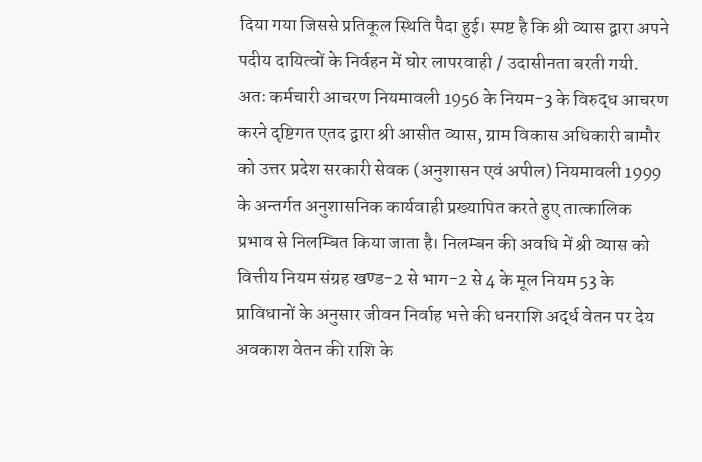दिया गया जिससे प्रतिकूल स्थिति पैदा हुई। स्पष्ट है कि श्री व्यास द्वारा अपने पदीय दायित्वों के निर्वहन में घोर लापरवाही / उदासीनता बरती गयी. अतः कर्मचारी आचरण नियमावली 1956 के नियम-3 के विरुद्ध आचरण करने दृष्टिगत एतद द्वारा श्री आसीत व्यास, ग्राम विकास अधिकारी बामौर को उत्तर प्रदेश सरकारी सेवक (अनुशासन एवं अपील) नियमावली 1999 के अन्तर्गत अनुशासनिक कार्यवाही प्रख्यापित करते हुए तात्कालिक प्रभाव से निलम्बित किया जाता है। निलम्बन की अवधि में श्री व्यास को वित्तीय नियम संग्रह खण्ड-2 से भाग-2 से 4 के मूल नियम 53 के प्राविधानों के अनुसार जीवन निर्वाह भत्ते की धनराशि अर्द्ध वेतन पर देय अवकाश वेतन की राशि के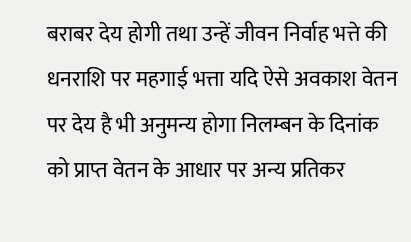बराबर देय होगी तथा उन्हें जीवन निर्वाह भत्ते की धनराशि पर महगाई भत्ता यदि ऐसे अवकाश वेतन पर देय है भी अनुमन्य होगा निलम्बन के दिनांक को प्राप्त वेतन के आधार पर अन्य प्रतिकर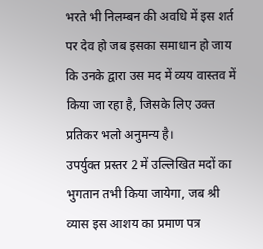भरते भी निलम्बन की अवधि में इस शर्त पर देव हो जब इसका समाधान हो जाय कि उनके द्वारा उस मद में व्यय वास्तव में किया जा रहा है, जिसके लिए उक्त प्रतिकर भलो अनुमन्य है।
उपर्युक्त प्रस्तर 2 में उल्लिखित मदों का भुगतान तभी किया जायेगा, जब श्री व्यास इस आशय का प्रमाण पत्र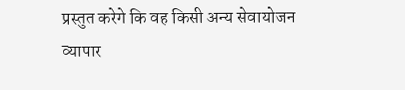प्रस्तुत करेगे कि वह किसी अन्य सेवायोजन व्यापार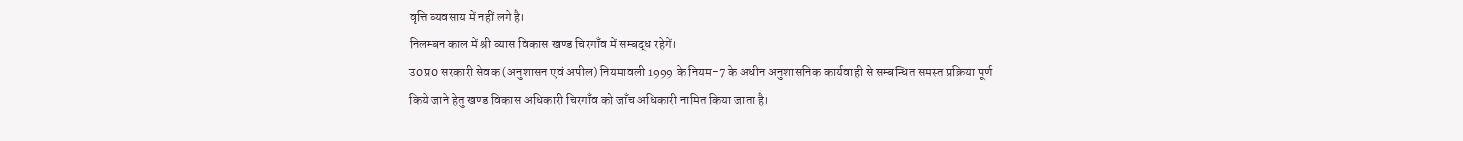वृत्ति व्यवसाय में नहीं लगे है।
निलम्बन काल में श्री व्यास विकास खण्ड चिरगाँव में सम्बद्ध रहेगें।
उ0प्र0 सरकारी सेवक (अनुशासन एवं अपील) नियमावली 1999 के नियम-7 के अधीन अनुशासनिक कार्यवाही से सम्बन्धित समस्त प्रक्रिया पूर्ण किये जाने हेतु खण्ड विकास अधिकारी चिरगाँव को जाँच अधिकारी नामित किया जाता है।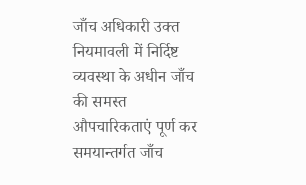जाँच अधिकारी उक्त नियमावली में निर्दिष्ट व्यवस्था के अधीन जाँच की समस्त औपचारिकताएं पूर्ण कर समयान्तर्गत जाँच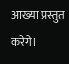आख्या प्रस्तुत करेगे।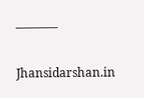———–

Jhansidarshan.in